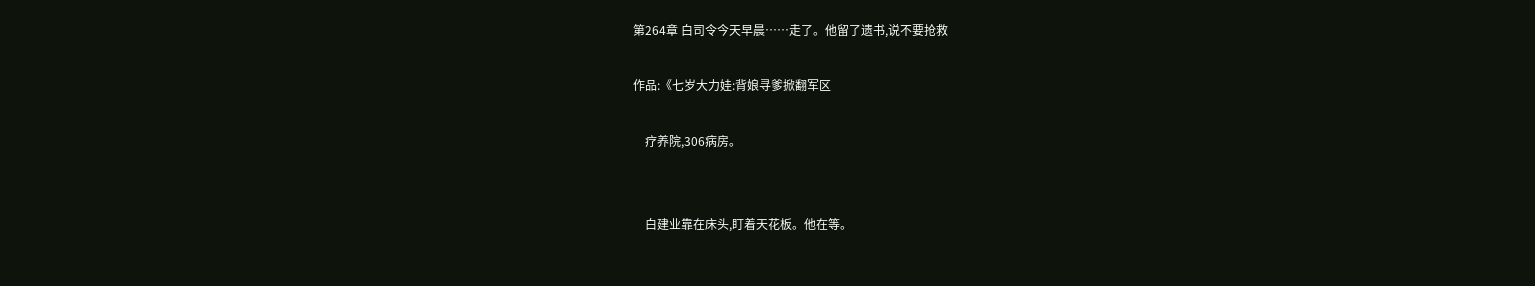第264章 白司令今天早晨……走了。他留了遗书,说不要抢救

作品:《七岁大力娃:背娘寻爹掀翻军区

    疗养院,306病房。


    白建业靠在床头,盯着天花板。他在等。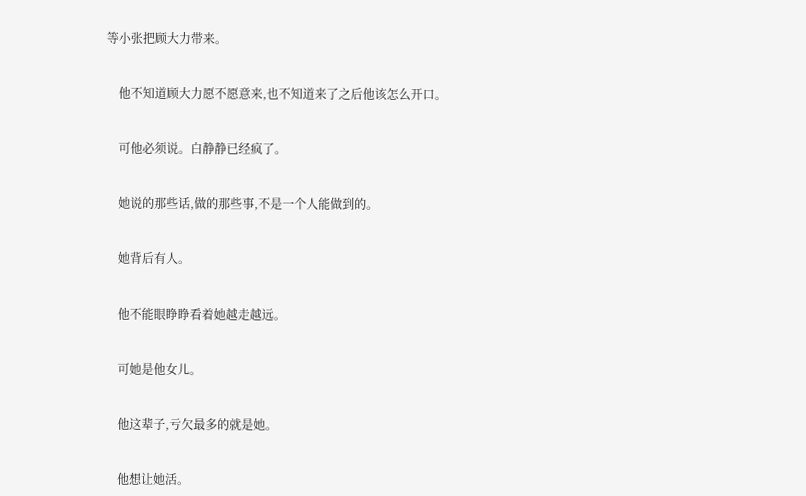等小张把顾大力带来。


    他不知道顾大力愿不愿意来,也不知道来了之后他该怎么开口。


    可他必须说。白静静已经疯了。


    她说的那些话,做的那些事,不是一个人能做到的。


    她背后有人。


    他不能眼睁睁看着她越走越远。


    可她是他女儿。


    他这辈子,亏欠最多的就是她。


    他想让她活。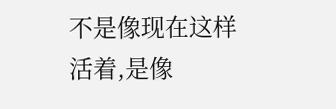不是像现在这样活着,是像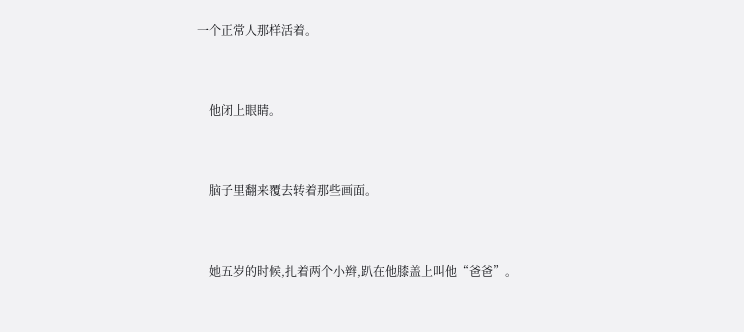一个正常人那样活着。


    他闭上眼睛。


    脑子里翻来覆去转着那些画面。


    她五岁的时候,扎着两个小辫,趴在他膝盖上叫他“爸爸”。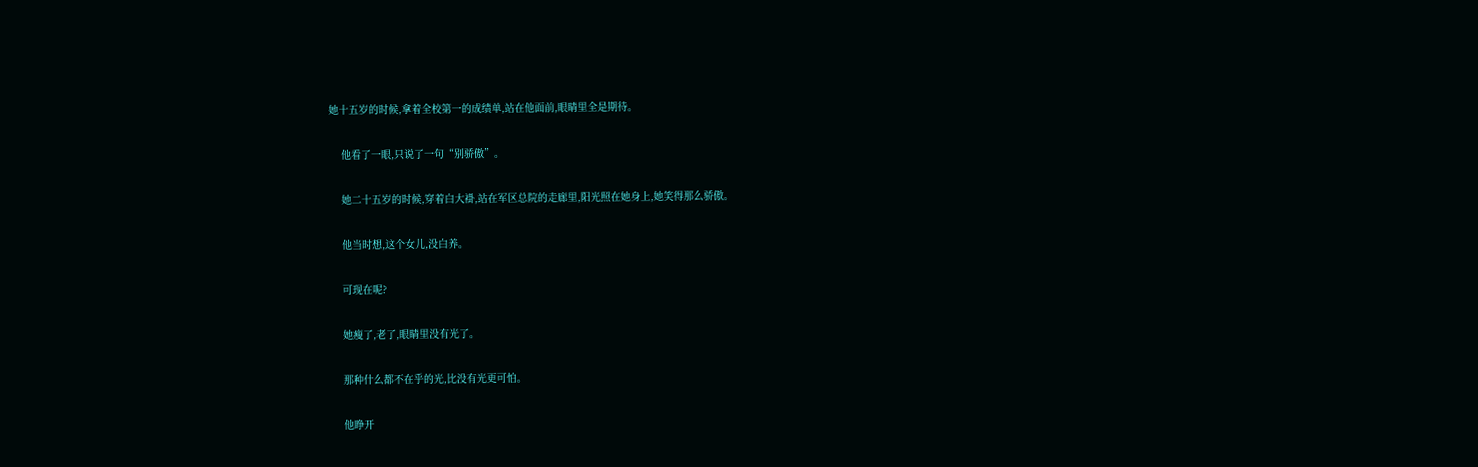她十五岁的时候,拿着全校第一的成绩单,站在他面前,眼睛里全是期待。


    他看了一眼,只说了一句“别骄傲”。


    她二十五岁的时候,穿着白大褂,站在军区总院的走廊里,阳光照在她身上,她笑得那么骄傲。


    他当时想,这个女儿,没白养。


    可现在呢?


    她瘦了,老了,眼睛里没有光了。


    那种什么都不在乎的光,比没有光更可怕。


    他睁开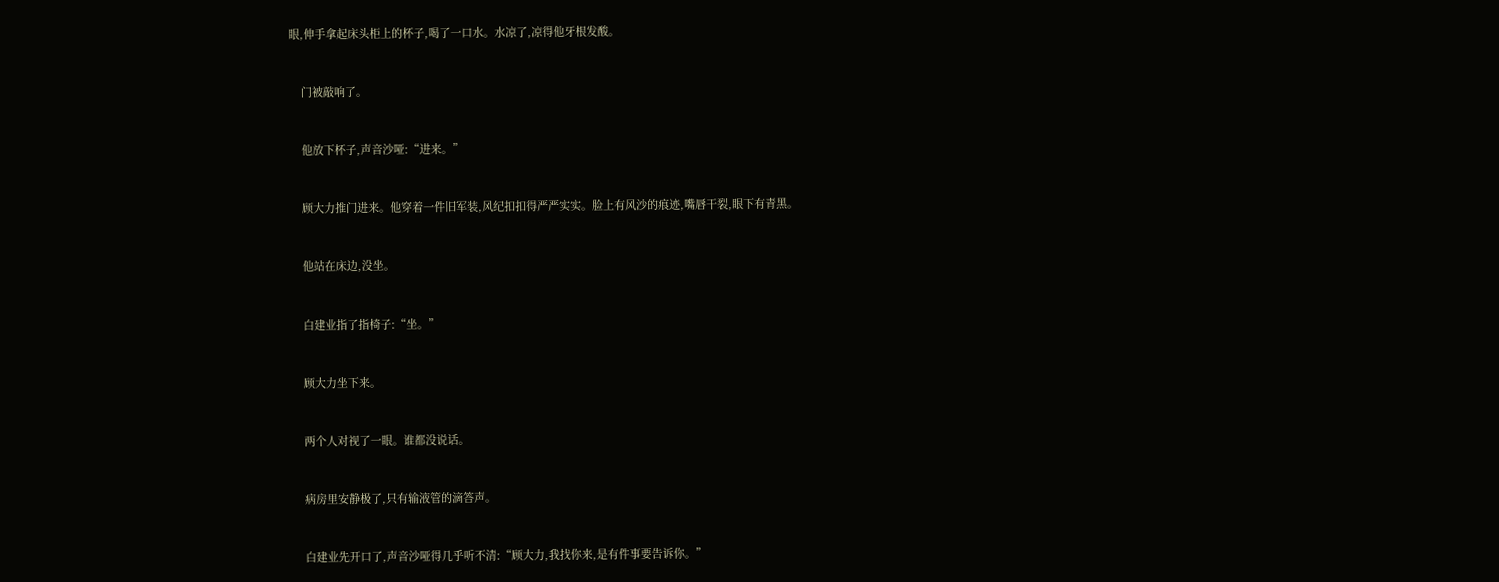眼,伸手拿起床头柜上的杯子,喝了一口水。水凉了,凉得他牙根发酸。


    门被敲响了。


    他放下杯子,声音沙哑:“进来。”


    顾大力推门进来。他穿着一件旧军装,风纪扣扣得严严实实。脸上有风沙的痕迹,嘴唇干裂,眼下有青黑。


    他站在床边,没坐。


    白建业指了指椅子:“坐。”


    顾大力坐下来。


    两个人对视了一眼。谁都没说话。


    病房里安静极了,只有输液管的滴答声。


    白建业先开口了,声音沙哑得几乎听不清:“顾大力,我找你来,是有件事要告诉你。”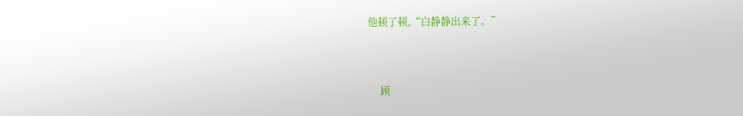他顿了顿,“白静静出来了。”


    顾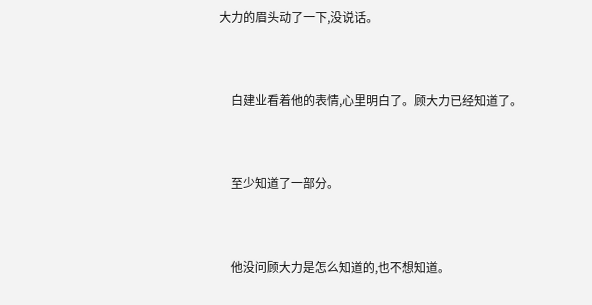大力的眉头动了一下,没说话。


    白建业看着他的表情,心里明白了。顾大力已经知道了。


    至少知道了一部分。


    他没问顾大力是怎么知道的,也不想知道。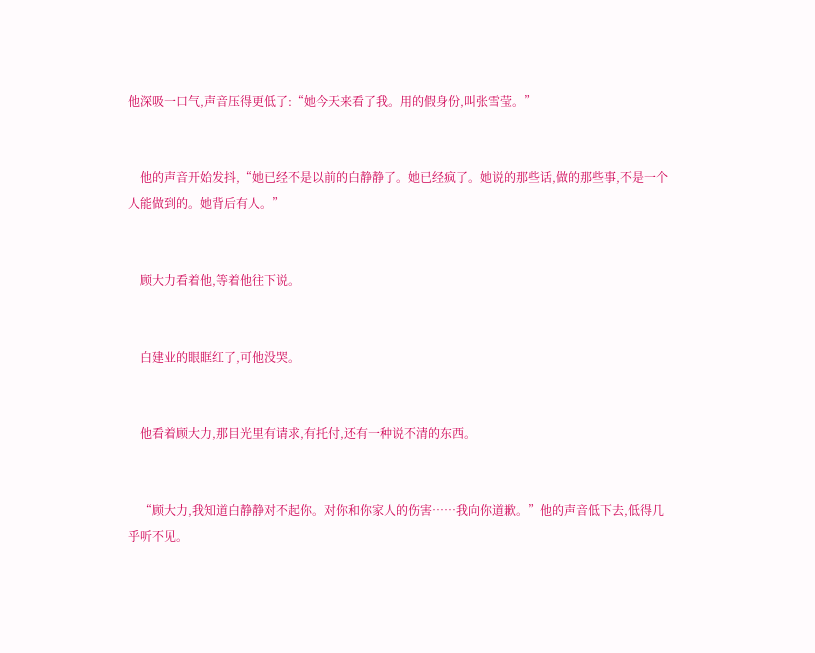他深吸一口气,声音压得更低了:“她今天来看了我。用的假身份,叫张雪莹。”


    他的声音开始发抖,“她已经不是以前的白静静了。她已经疯了。她说的那些话,做的那些事,不是一个人能做到的。她背后有人。”


    顾大力看着他,等着他往下说。


    白建业的眼眶红了,可他没哭。


    他看着顾大力,那目光里有请求,有托付,还有一种说不清的东西。


    “顾大力,我知道白静静对不起你。对你和你家人的伤害……我向你道歉。”他的声音低下去,低得几乎听不见。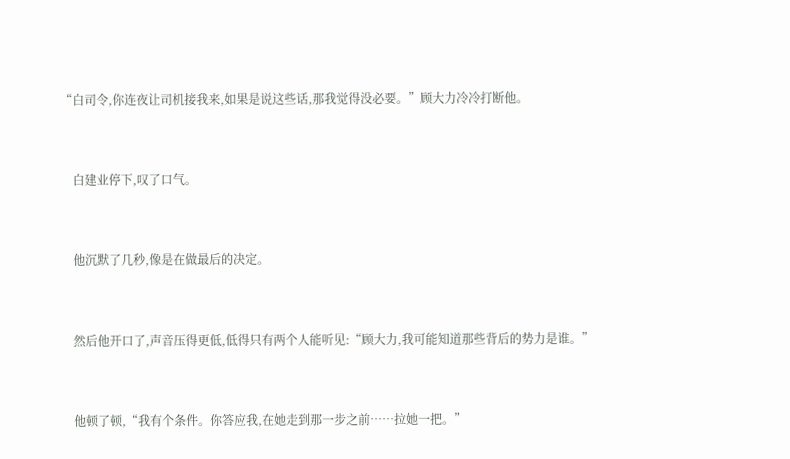“白司令,你连夜让司机接我来,如果是说这些话,那我觉得没必要。”顾大力冷冷打断他。


    白建业停下,叹了口气。


    他沉默了几秒,像是在做最后的决定。


    然后他开口了,声音压得更低,低得只有两个人能听见:“顾大力,我可能知道那些背后的势力是谁。”


    他顿了顿,“我有个条件。你答应我,在她走到那一步之前……拉她一把。”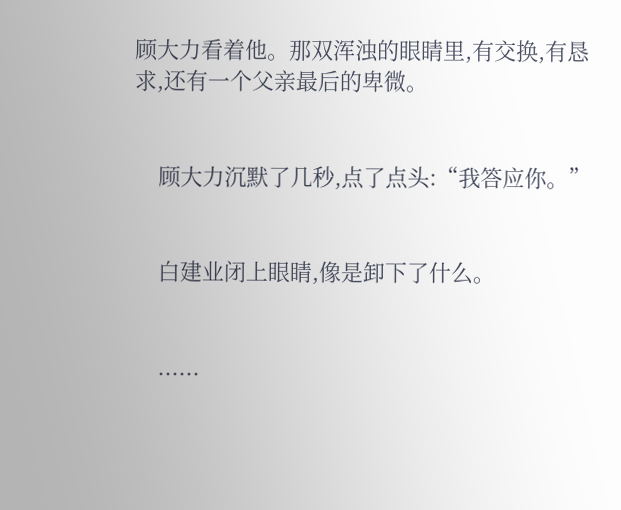顾大力看着他。那双浑浊的眼睛里,有交换,有恳求,还有一个父亲最后的卑微。


    顾大力沉默了几秒,点了点头:“我答应你。”


    白建业闭上眼睛,像是卸下了什么。


    ......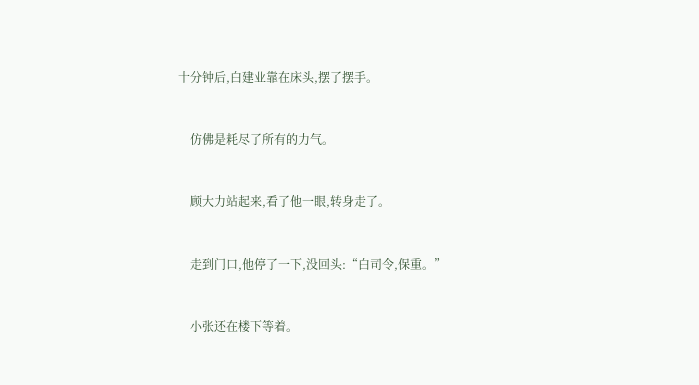十分钟后,白建业靠在床头,摆了摆手。


    仿佛是耗尽了所有的力气。


    顾大力站起来,看了他一眼,转身走了。


    走到门口,他停了一下,没回头:“白司令,保重。”


    小张还在楼下等着。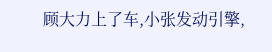顾大力上了车,小张发动引擎,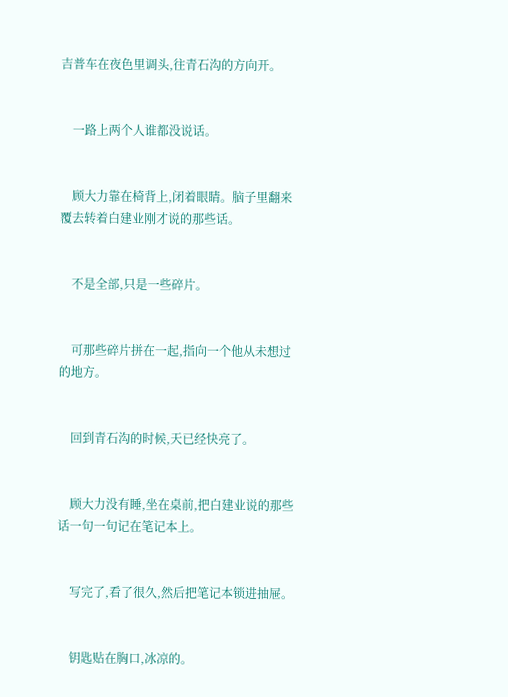吉普车在夜色里调头,往青石沟的方向开。


    一路上两个人谁都没说话。


    顾大力靠在椅背上,闭着眼睛。脑子里翻来覆去转着白建业刚才说的那些话。


    不是全部,只是一些碎片。


    可那些碎片拼在一起,指向一个他从未想过的地方。


    回到青石沟的时候,天已经快亮了。


    顾大力没有睡,坐在桌前,把白建业说的那些话一句一句记在笔记本上。


    写完了,看了很久,然后把笔记本锁进抽屉。


    钥匙贴在胸口,冰凉的。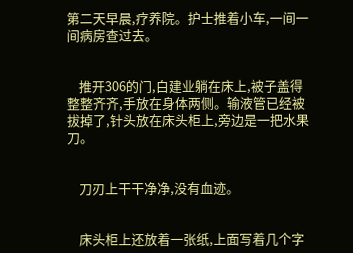第二天早晨,疗养院。护士推着小车,一间一间病房查过去。


    推开306的门,白建业躺在床上,被子盖得整整齐齐,手放在身体两侧。输液管已经被拔掉了,针头放在床头柜上,旁边是一把水果刀。


    刀刃上干干净净,没有血迹。


    床头柜上还放着一张纸,上面写着几个字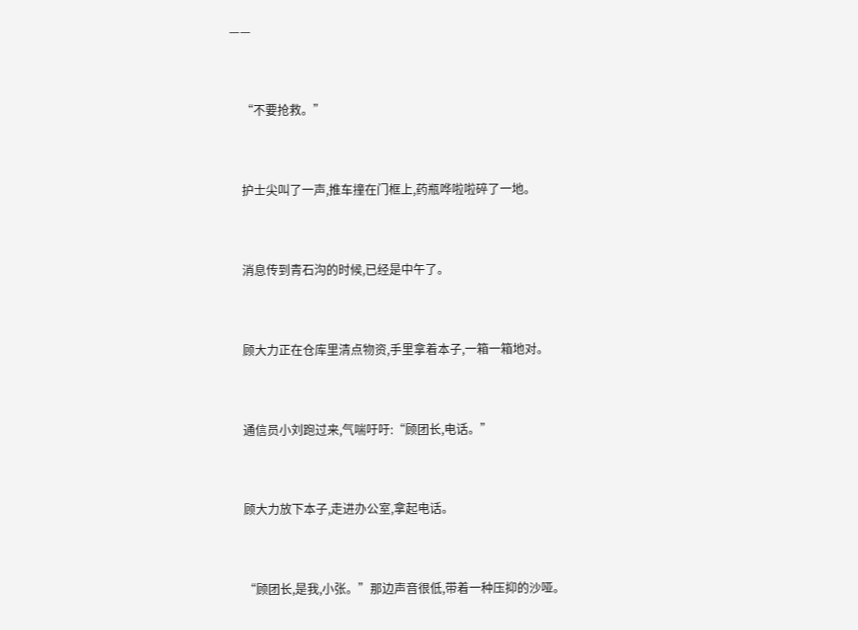——


    “不要抢救。”


    护士尖叫了一声,推车撞在门框上,药瓶哗啦啦碎了一地。


    消息传到青石沟的时候,已经是中午了。


    顾大力正在仓库里清点物资,手里拿着本子,一箱一箱地对。


    通信员小刘跑过来,气喘吁吁:“顾团长,电话。”


    顾大力放下本子,走进办公室,拿起电话。


    “顾团长,是我,小张。”那边声音很低,带着一种压抑的沙哑。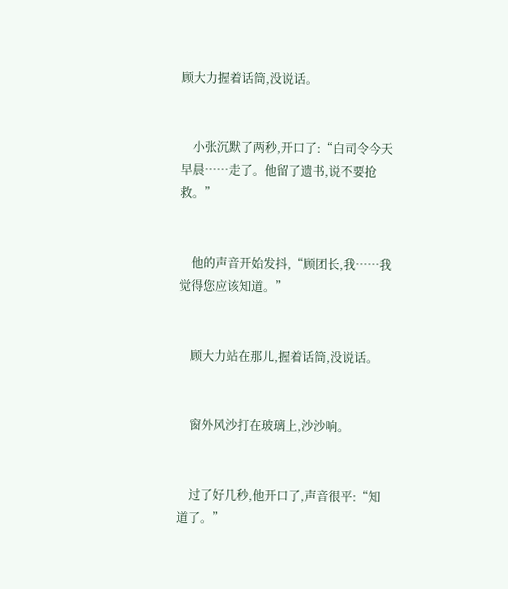顾大力握着话筒,没说话。


    小张沉默了两秒,开口了:“白司令今天早晨……走了。他留了遗书,说不要抢救。”


    他的声音开始发抖,“顾团长,我……我觉得您应该知道。”


    顾大力站在那儿,握着话筒,没说话。


    窗外风沙打在玻璃上,沙沙响。


    过了好几秒,他开口了,声音很平:“知道了。”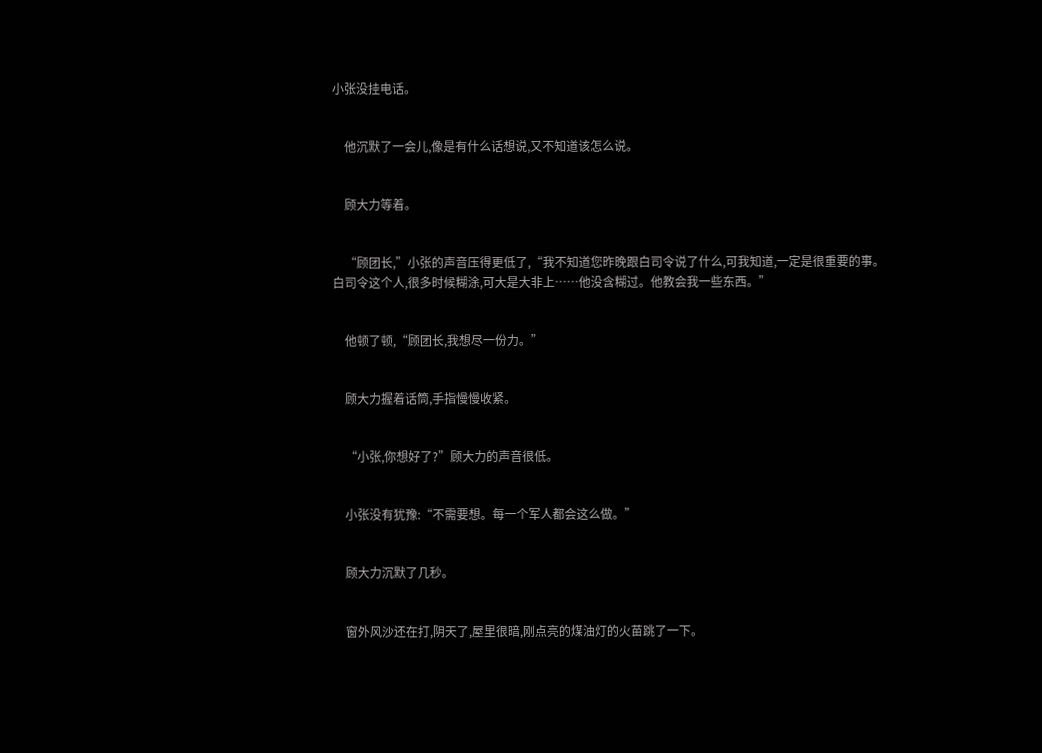小张没挂电话。


    他沉默了一会儿,像是有什么话想说,又不知道该怎么说。


    顾大力等着。


    “顾团长,”小张的声音压得更低了,“我不知道您昨晚跟白司令说了什么,可我知道,一定是很重要的事。白司令这个人,很多时候糊涂,可大是大非上……他没含糊过。他教会我一些东西。”


    他顿了顿,“顾团长,我想尽一份力。”


    顾大力握着话筒,手指慢慢收紧。


    “小张,你想好了?”顾大力的声音很低。


    小张没有犹豫:“不需要想。每一个军人都会这么做。”


    顾大力沉默了几秒。


    窗外风沙还在打,阴天了,屋里很暗,刚点亮的煤油灯的火苗跳了一下。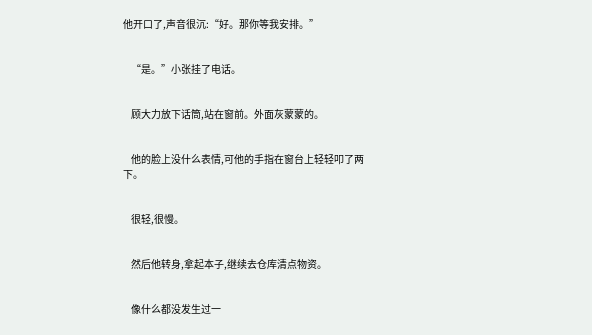他开口了,声音很沉:“好。那你等我安排。”


    “是。”小张挂了电话。


    顾大力放下话筒,站在窗前。外面灰蒙蒙的。


    他的脸上没什么表情,可他的手指在窗台上轻轻叩了两下。


    很轻,很慢。


    然后他转身,拿起本子,继续去仓库清点物资。


    像什么都没发生过一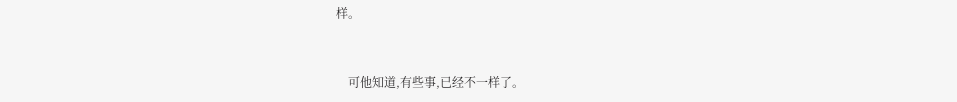样。


    可他知道,有些事,已经不一样了。